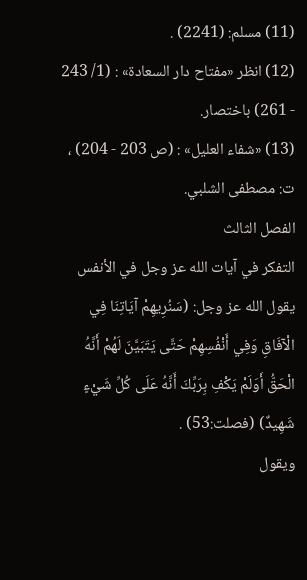(11) مسلم: (2241) .
(12) انظر «مفتاح دار السعادة» : (1/ 243 - 261) باختصار.
(13) «شفاء العليل» : (ص 203 - 204) ، ت: مصطفى الشلبي.
الفصل الثالث
التفكر في آيات الله عز وجل في الأنفس
يقول الله عز وجل: (سَنُرِيهِمْ آيَاتِنَا فِي الْآفَاقِ وَفِي أَنْفُسِهِمْ حَتَّى يَتَبَيَّنَ لَهُمْ أَنَّهُ الْحَقُّ أَوَلَمْ يَكْفِ بِرَبِّكَ أَنَّهُ عَلَى كُلِّ شَيْءٍ شَهِيدٌ) (فصلت:53) .
ويقول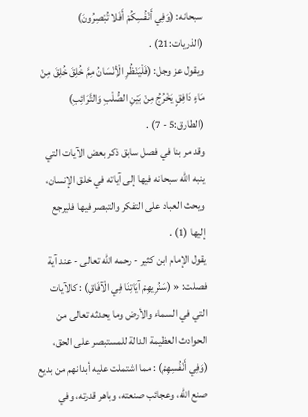سبحانه: (وَفِي أَنْفُسِكُمْ أَفَلا تُبْصِرُونَ) (الذريات:21) .
ويقول عز وجل: (فَلْيَنْظُرِ الْأِنْسَانُ مِمَّ خُلِقَ خُلِقَ مِنْ مَاءٍ دَافِقٍ يَخْرُجُ مِنْ بَيْنِ الصُّلْبِ وَالتَّرَائِبِ) (الطارق:5 - 7) .
وقد مر بنا في فصل سابق ذكر بعض الآيات التي ينبه الله سبحانه فيها إلى آياته في خلق الإنسان، ويحث العباد على التفكر والتبصر فيها فليرجع إليها (1) .
يقول الإمام ابن كثير - رحمه الله تعالى - عند آية فصلت: « (سَنُرِيهِمْ آيَاتِنَا فِي الْآفَاقِ) : كالآيات التي في السماء والأرض وما يحدثه تعالى من الحوادث العظيمة الدالة للمستبصر على الحق، (وَفِي أَنْفُسِهِمْ) : مما اشتملت عليه أبدانهم من بديع صنع الله، وعجائب صنعته، وباهر قدرته، وفي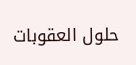حلول العقوبات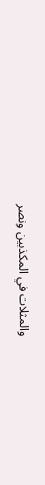والمثلات في المكذبين ونصر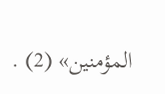المؤمنين» (2) .